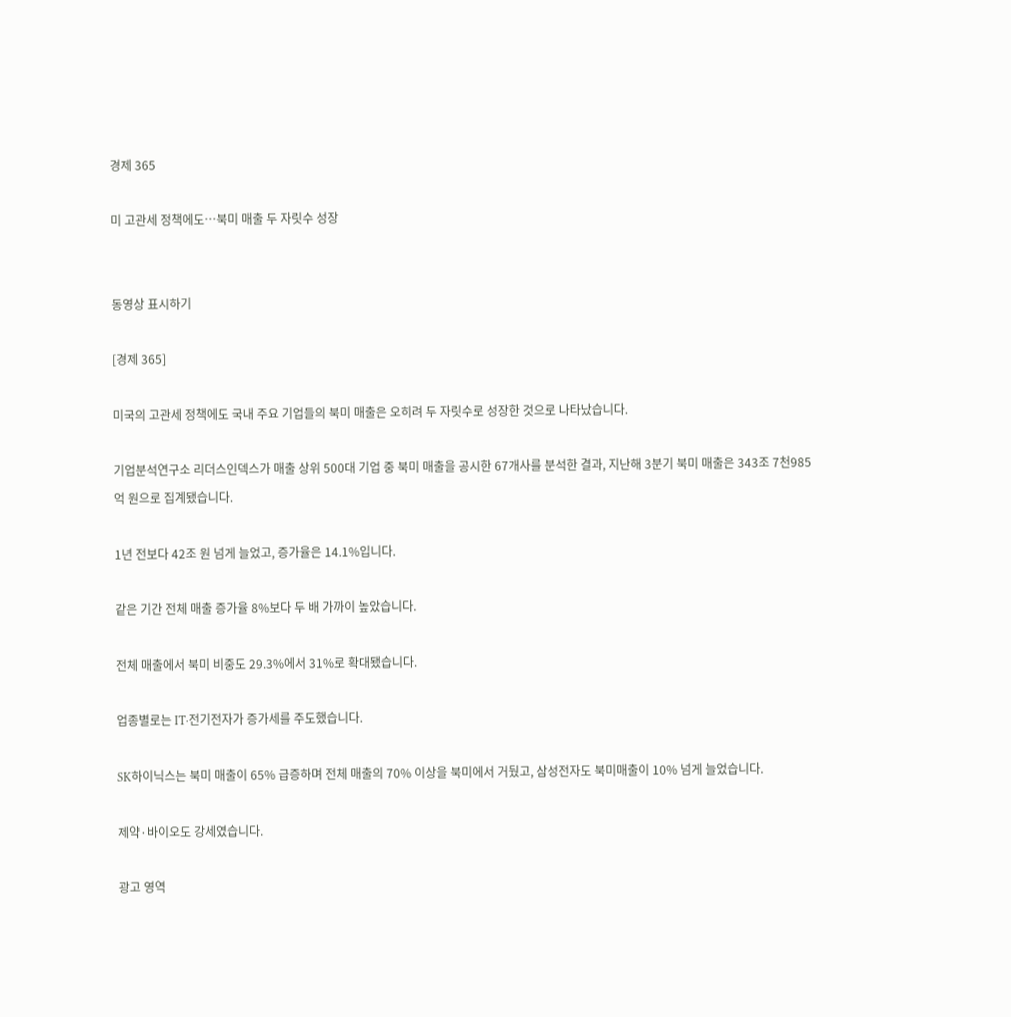경제 365

미 고관세 정책에도…북미 매출 두 자릿수 성장


동영상 표시하기

[경제 365]

미국의 고관세 정책에도 국내 주요 기업들의 북미 매출은 오히려 두 자릿수로 성장한 것으로 나타났습니다.

기업분석연구소 리더스인덱스가 매출 상위 500대 기업 중 북미 매출을 공시한 67개사를 분석한 결과, 지난해 3분기 북미 매출은 343조 7천985억 원으로 집계됐습니다.

1년 전보다 42조 원 넘게 늘었고, 증가율은 14.1%입니다.

같은 기간 전체 매출 증가율 8%보다 두 배 가까이 높았습니다.

전체 매출에서 북미 비중도 29.3%에서 31%로 확대됐습니다.

업종별로는 IT·전기전자가 증가세를 주도했습니다.

SK하이닉스는 북미 매출이 65% 급증하며 전체 매출의 70% 이상을 북미에서 거뒀고, 삼성전자도 북미매출이 10% 넘게 늘었습니다.

제약·바이오도 강세였습니다.

광고 영역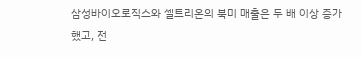삼성바이오로직스와 셀트리온의 북미 매출은 두 배 이상 증가했고, 전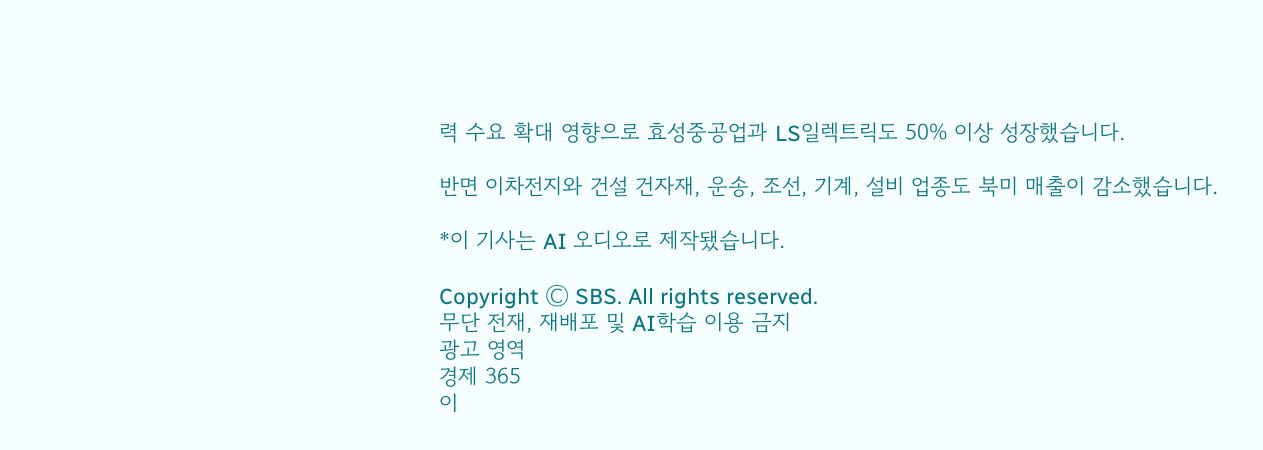력 수요 확대 영향으로 효성중공업과 LS일렉트릭도 50% 이상 성장했습니다.

반면 이차전지와 건설 건자재, 운송, 조선, 기계, 설비 업종도 북미 매출이 감소했습니다.

*이 기사는 AI 오디오로 제작됐습니다.

Copyright Ⓒ SBS. All rights reserved.
무단 전재, 재배포 및 AI학습 이용 금지
광고 영역
경제 365
이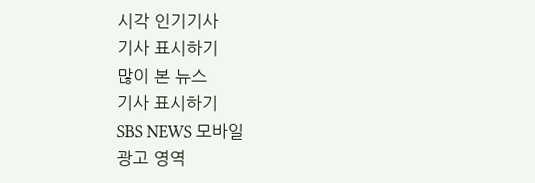시각 인기기사
기사 표시하기
많이 본 뉴스
기사 표시하기
SBS NEWS 모바일
광고 영역